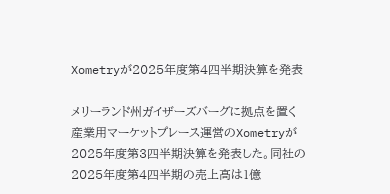Xometryが2025年度第4四半期決算を発表

メリーランド州ガイザーズバーグに拠点を置く産業用マーケットプレース運営のXometryが2025年度第3四半期決算を発表した。同社の2025年度第4四半期の売上高は1億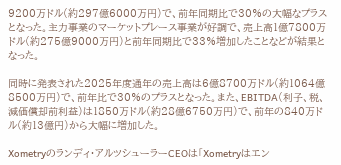9200万ドル(約297億6000万円)で、前年同期比で30%の大幅なプラスとなった。主力事業のマーケットプレース事業が好調で、売上高1億7800万ドル(約275億9000万円)と前年同期比で33%増加したことなどが結果となった。

同時に発表された2025年度通年の売上高は6億8700万ドル(約1064億8500万円)で、前年比で30%のプラスとなった。また、EBITDA(利子、税、減価償却前利益)は1850万ドル(約28億6750万円)で、前年の840万ドル(約13億円)から大幅に増加した。

Xometryのランディ・アルツシューラーCEOは「Xometryはエン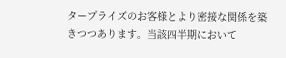タープライズのお客様とより密接な関係を築きつつあります。当該四半期において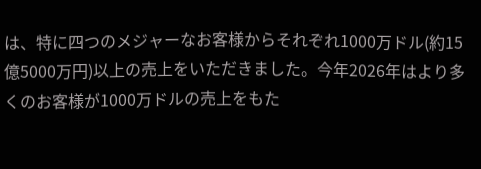は、特に四つのメジャーなお客様からそれぞれ1000万ドル(約15億5000万円)以上の売上をいただきました。今年2026年はより多くのお客様が1000万ドルの売上をもた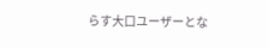らす大口ユーザーとな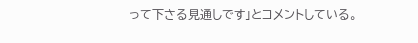って下さる見通しです」とコメントしている。